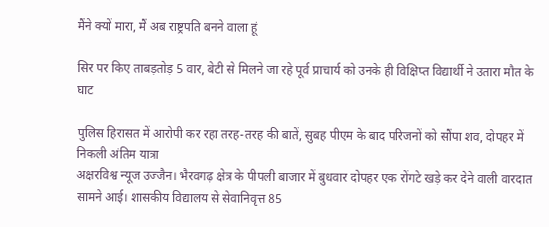मैंने क्यों मारा, मैं अब राष्ट्रपति बनने वाला हूं

सिर पर किए ताबड़तोड़ 5 वार, बेटी से मिलने जा रहे पूर्व प्राचार्य को उनके ही विक्षिप्त विद्यार्थी ने उतारा मौत के घाट

पुलिस हिरासत में आरोपी कर रहा तरह-तरह की बातें, सुबह पीएम के बाद परिजनों को सौंपा शव, दोपहर में निकली अंतिम यात्रा
अक्षरविश्व न्यूज उज्जैन। भैरवगढ़ क्षेत्र के पीपली बाजार में बुधवार दोपहर एक रोंगटे खड़े कर देने वाली वारदात सामने आई। शासकीय विद्यालय से सेवानिवृत्त 85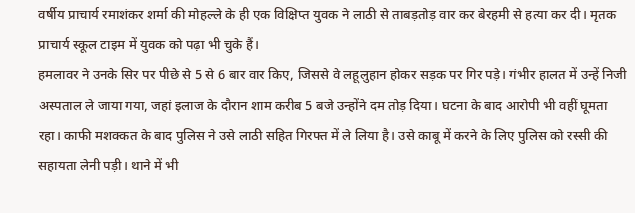वर्षीय प्राचार्य रमाशंकर शर्मा की मोहल्ले के ही एक विक्षिप्त युवक ने लाठी से ताबड़तोड़ वार कर बेरहमी से हत्या कर दी। मृतक प्राचार्य स्कूल टाइम में युवक को पढ़ा भी चुके हैं।
हमलावर ने उनके सिर पर पीछे से 5 से 6 बार वार किए, जिससे वे लहूलुहान होकर सड़क पर गिर पड़े। गंभीर हालत में उन्हें निजी अस्पताल ले जाया गया, जहां इलाज के दौरान शाम करीब 5 बजे उन्होंने दम तोड़ दिया। घटना के बाद आरोपी भी वहीं घूमता रहा। काफी मशक्कत के बाद पुलिस ने उसे लाठी सहित गिरफ्त में ले लिया है। उसे काबू में करने के लिए पुलिस को रस्सी की सहायता लेनी पड़ी। थाने में भी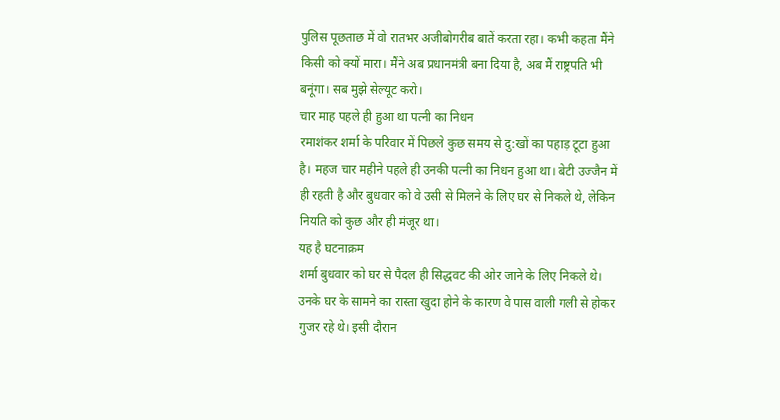पुलिस पूछताछ में वो रातभर अजीबोगरीब बातें करता रहा। कभी कहता मैंने किसी को क्यों मारा। मैंने अब प्रधानमंत्री बना दिया है, अब मैं राष्ट्रपति भी बनूंगा। सब मुझे सेल्यूट करो।
चार माह पहले ही हुआ था पत्नी का निधन
रमाशंकर शर्मा के परिवार में पिछले कुछ समय से दु:खों का पहाड़ टूटा हुआ है। महज चार महीने पहले ही उनकी पत्नी का निधन हुआ था। बेटी उज्जैन में ही रहती है और बुधवार को वे उसी से मिलने के लिए घर से निकले थे, लेकिन नियति को कुछ और ही मंजूर था।
यह है घटनाक्रम
शर्मा बुधवार को घर से पैदल ही सिद्धवट की ओर जाने के लिए निकले थे। उनके घर के सामने का रास्ता खुदा होने के कारण वे पास वाली गली से होकर गुजर रहे थे। इसी दौरान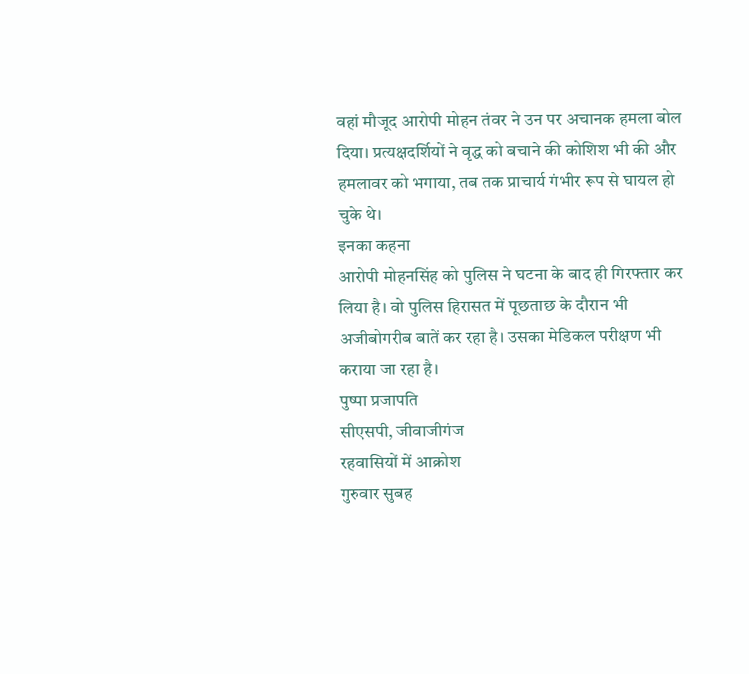वहां मौजूद आरोपी मोहन तंवर ने उन पर अचानक हमला बोल दिया। प्रत्यक्षदर्शियों ने वृद्ध को बचाने की कोशिश भी की और हमलावर को भगाया, तब तक प्राचार्य गंभीर रूप से घायल हो चुके थे।
इनका कहना
आरोपी मोहनसिंह को पुलिस ने घटना के बाद ही गिरफ्तार कर लिया है। वो पुलिस हिरासत में पूछताछ के दौरान भी अजीबोगरीब बातें कर रहा है। उसका मेडिकल परीक्षण भी कराया जा रहा है।
पुष्पा प्रजापति
सीएसपी, जीवाजीगंज
रहवासियों में आक्रोश
गुरुवार सुबह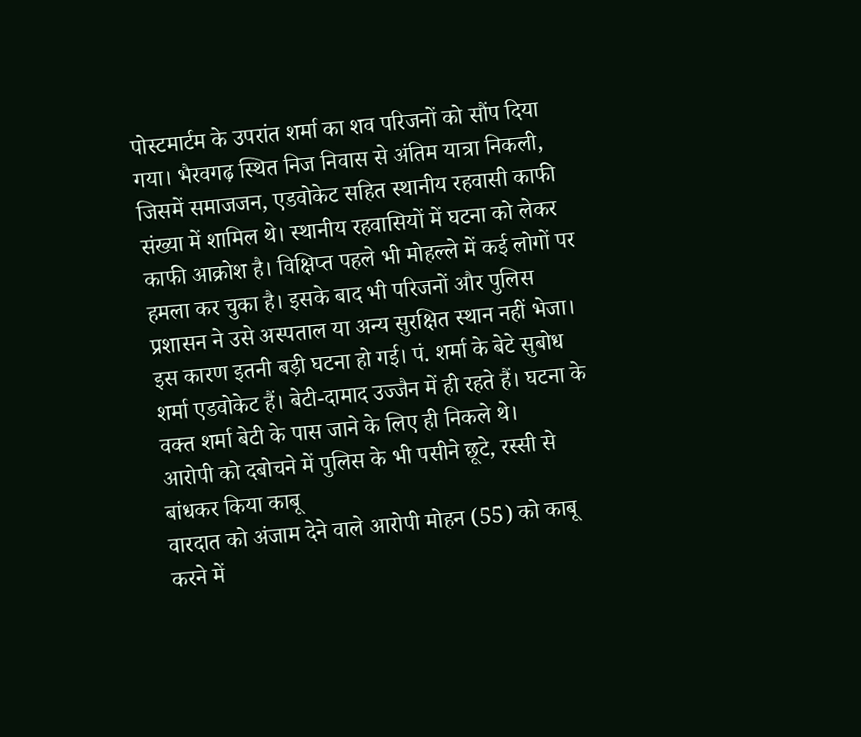पोस्टमार्टम के उपरांत शर्मा का शव परिजनों को सौंप दिया गया। भैरवगढ़ स्थित निज निवास से अंतिम यात्रा निकली, जिसमें समाजजन, एडवोकेट सहित स्थानीय रहवासी काफी संख्या में शामिल थे। स्थानीय रहवासियों में घटना को लेकर काफी आक्रोश है। विक्षिप्त पहले भी मोहल्ले में कई लोगों पर हमला कर चुका है। इसके बाद भी परिजनों और पुलिस प्रशासन ने उसे अस्पताल या अन्य सुरक्षित स्थान नहीं भेजा। इस कारण इतनी बड़ी घटना हो गई। पं. शर्मा के बेटे सुबोध शर्मा एडवोकेट हैं। बेटी-दामाद उज्जैन में ही रहते हैं। घटना के वक्त शर्मा बेटी के पास जाने के लिए ही निकले थे।
आरोपी को दबोचने में पुलिस के भी पसीने छूटे, रस्सी से बांधकर किया काबू
वारदात को अंजाम देने वाले आरोपी मोहन (55) को काबू करने में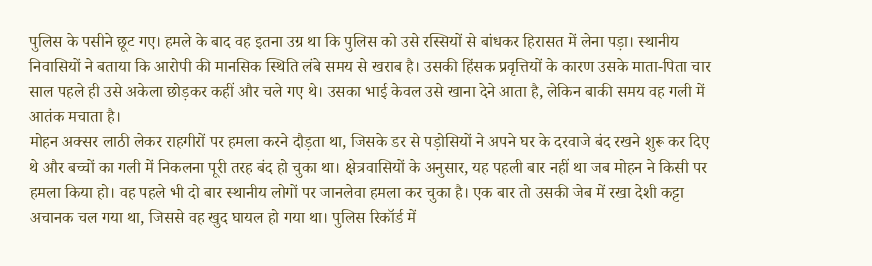पुलिस के पसीने छूट गए। हमले के बाद वह इतना उग्र था कि पुलिस को उसे रस्सियों से बांधकर हिरासत में लेना पड़ा। स्थानीय निवासियों ने बताया कि आरोपी की मानसिक स्थिति लंबे समय से खराब है। उसकी हिंसक प्रवृत्तियों के कारण उसके माता-पिता चार साल पहले ही उसे अकेला छोड़कर कहीं और चले गए थे। उसका भाई केवल उसे खाना देने आता है, लेकिन बाकी समय वह गली में आतंक मचाता है।
मोहन अक्सर लाठी लेकर राहगीरों पर हमला करने दौड़ता था, जिसके डर से पड़ोसियों ने अपने घर के दरवाजे बंद रखने शुरू कर दिए थे और बच्चों का गली में निकलना पूरी तरह बंद हो चुका था। क्षेत्रवासियों के अनुसार, यह पहली बार नहीं था जब मोहन ने किसी पर हमला किया हो। वह पहले भी दो बार स्थानीय लोगों पर जानलेवा हमला कर चुका है। एक बार तो उसकी जेब में रखा देशी कट्टा अचानक चल गया था, जिससे वह खुद घायल हो गया था। पुलिस रिकॉर्ड में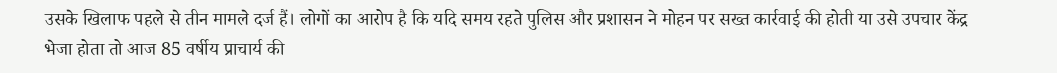उसके खिलाफ पहले से तीन मामले दर्ज हैं। लोगों का आरोप है कि यदि समय रहते पुलिस और प्रशासन ने मोहन पर सख्त कार्रवाई की होती या उसे उपचार केंद्र भेजा होता तो आज 85 वर्षीय प्राचार्य की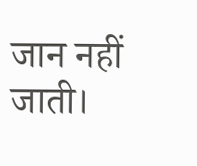जान नहीं जाती।